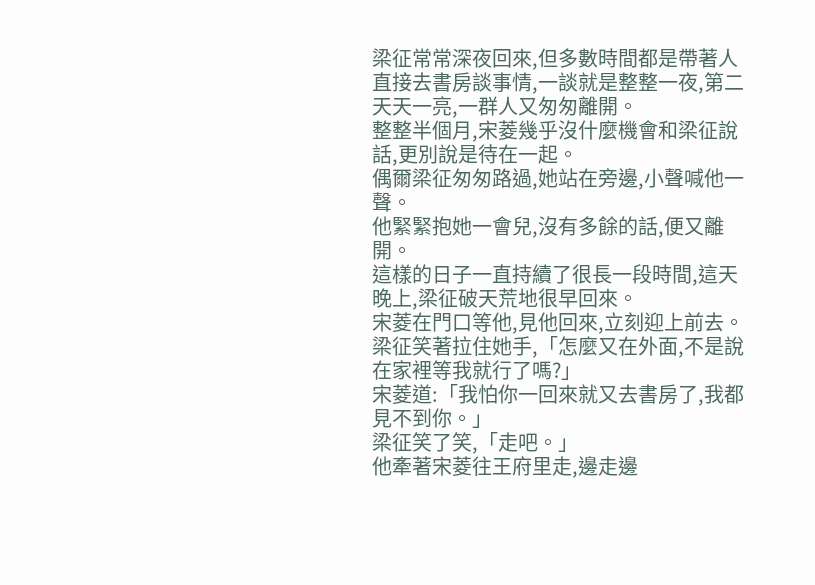梁征常常深夜回來,但多數時間都是帶著人直接去書房談事情,一談就是整整一夜,第二天天一亮,一群人又匆匆離開。
整整半個月,宋菱幾乎沒什麼機會和梁征說話,更別說是待在一起。
偶爾梁征匆匆路過,她站在旁邊,小聲喊他一聲。
他緊緊抱她一會兒,沒有多餘的話,便又離開。
這樣的日子一直持續了很長一段時間,這天晚上,梁征破天荒地很早回來。
宋菱在門口等他,見他回來,立刻迎上前去。
梁征笑著拉住她手,「怎麼又在外面,不是說在家裡等我就行了嗎?」
宋菱道:「我怕你一回來就又去書房了,我都見不到你。」
梁征笑了笑,「走吧。」
他牽著宋菱往王府里走,邊走邊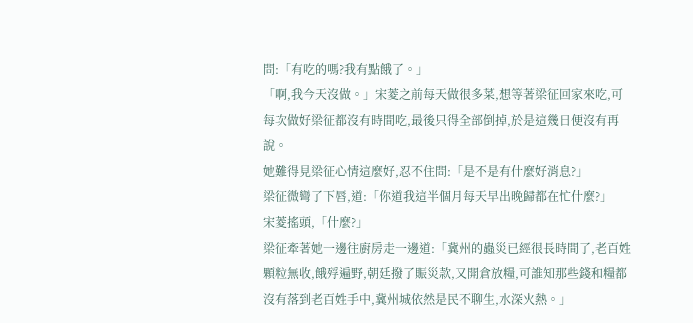問:「有吃的嗎?我有點餓了。」
「啊,我今天沒做。」宋菱之前每天做很多菜,想等著梁征回家來吃,可每次做好梁征都沒有時間吃,最後只得全部倒掉,於是這幾日便沒有再說。
她難得見梁征心情這麼好,忍不住問:「是不是有什麼好消息?」
梁征微彎了下唇,道:「你道我這半個月每天早出晚歸都在忙什麼?」
宋菱搖頭,「什麼?」
梁征牽著她一邊往廚房走一邊道:「冀州的蟲災已經很長時間了,老百姓顆粒無收,餓殍遍野,朝廷撥了賑災款,又開倉放糧,可誰知那些錢和糧都沒有落到老百姓手中,冀州城依然是民不聊生,水深火熱。」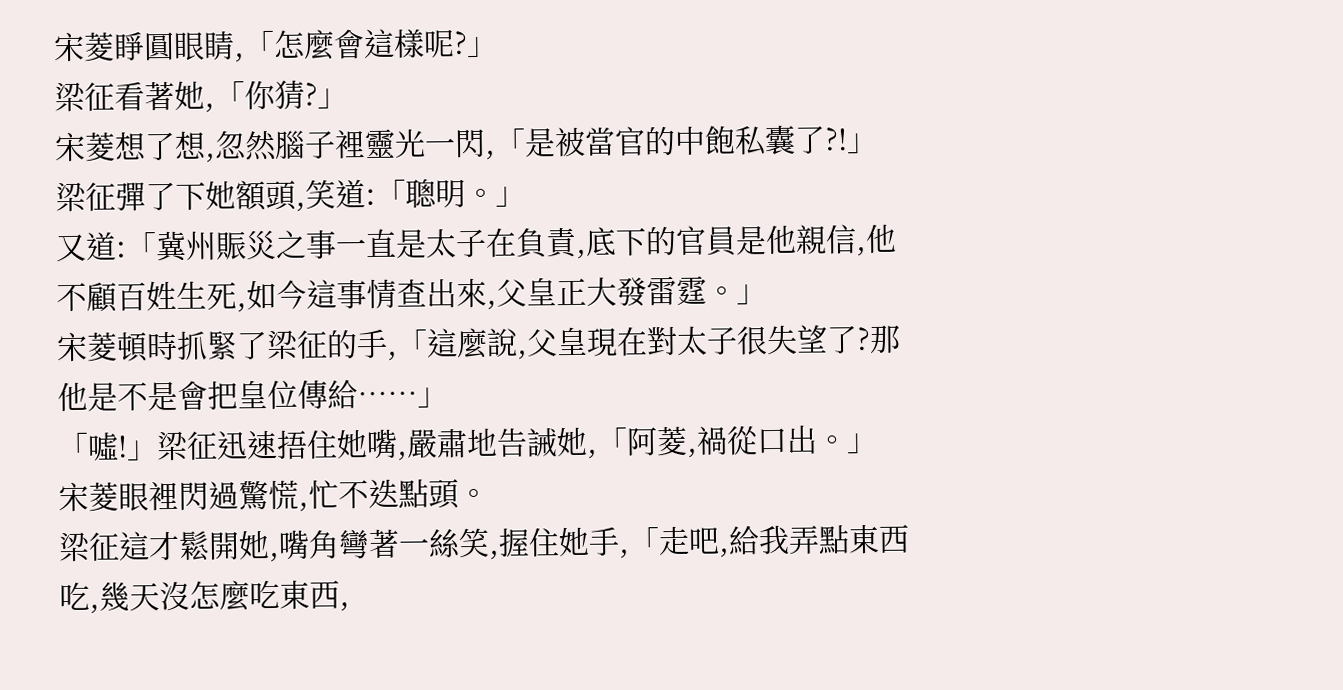宋菱睜圓眼睛,「怎麼會這樣呢?」
梁征看著她,「你猜?」
宋菱想了想,忽然腦子裡靈光一閃,「是被當官的中飽私囊了?!」
梁征彈了下她額頭,笑道:「聰明。」
又道:「冀州賑災之事一直是太子在負責,底下的官員是他親信,他不顧百姓生死,如今這事情查出來,父皇正大發雷霆。」
宋菱頓時抓緊了梁征的手,「這麼說,父皇現在對太子很失望了?那他是不是會把皇位傳給……」
「噓!」梁征迅速捂住她嘴,嚴肅地告誡她,「阿菱,禍從口出。」
宋菱眼裡閃過驚慌,忙不迭點頭。
梁征這才鬆開她,嘴角彎著一絲笑,握住她手,「走吧,給我弄點東西吃,幾天沒怎麼吃東西,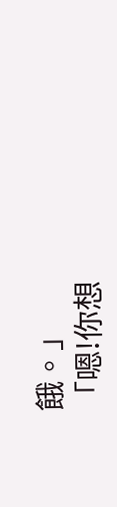餓。」
「嗯!你想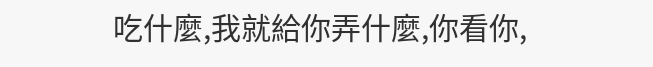吃什麼,我就給你弄什麼,你看你,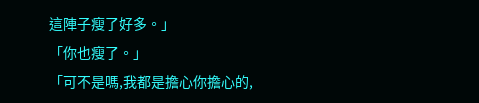這陣子瘦了好多。」
「你也瘦了。」
「可不是嗎,我都是擔心你擔心的,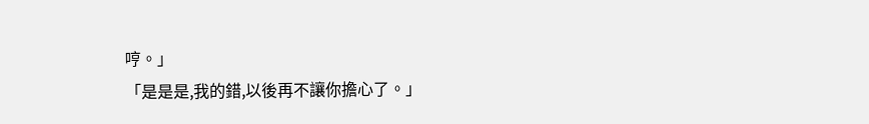哼。」
「是是是,我的錯,以後再不讓你擔心了。」